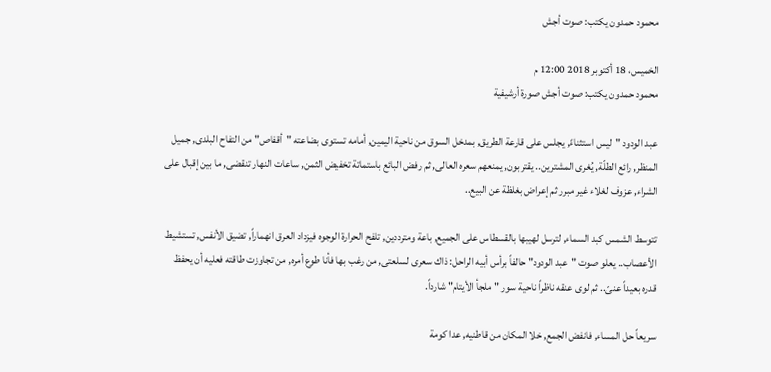محمود حمدون يكتب: صوت أجش

الخميس، 18 أكتوبر 2018 12:00 م
محمود حمدون يكتب: صوت أجش صورة أرشيفية

عبد الودود "ليس استثناءً, يجلس على قارعة الطريق, بمدخل السوق من ناحية اليمين, أمامه تستوى بضاعته "أقفاص" من التفاح البلدى, جميل المنظر, رائع الطلّة, يُغرى المشترين.. يقتربون, يمنعهم سعره العالى, ثم رفض البائع باستماتة تخفيض الثمن, ساعات النهار تنقضى, ما بين إقبال على الشراء, عزوف لغلاء غير مبرر ثم إعراض بغلظة عن البيع..

تتوسط الشمس كبد السماء, لترسل لهيبها بالقسطاس على الجميع, باعة ومترددين, تلفح الحرارة الوجوه فيزداد العرق انهماراً, تضيق الأنفس, تستشيط الأعصاب.. يعلو صوت "عبد الودود" حالفاً برأس أبيه الراحل: ذاك سعرى لسلعتى, من رغب بها فأنا طوع أمره, من تجاوزت طاقته فعليه أن يحفظ قدره بعيداً عنىّ.. ثم لوى عنقه ناظراً ناحية سور "ملجأ الأيتام" شارداً.

سريعاً حل المساء, فانفض الجمع, خلا المكان من قاطنيه, عدا كومة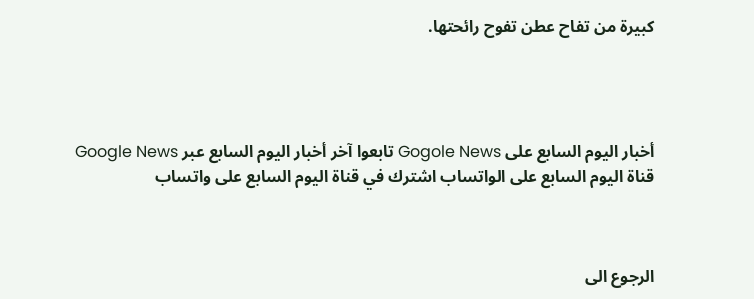كبيرة من تفاح عطن تفوح رائحتها.




أخبار اليوم السابع على Gogole News تابعوا آخر أخبار اليوم السابع عبر Google News
قناة اليوم السابع على الواتساب اشترك في قناة اليوم السابع على واتساب



الرجوع الى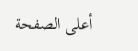أعلى الصفحة